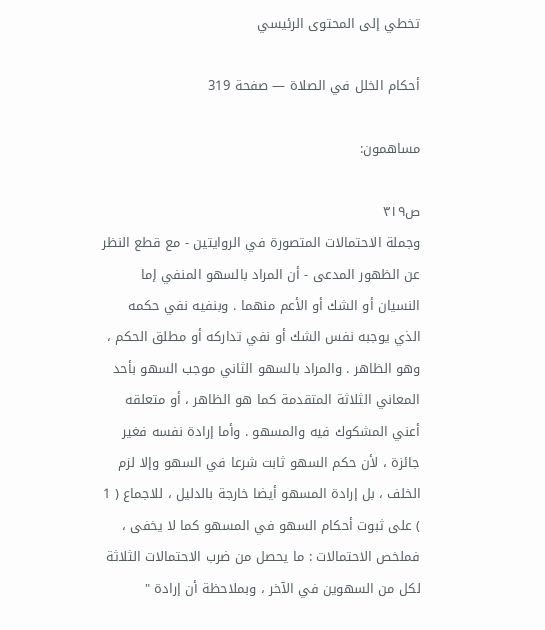تخطي إلى المحتوى الرئيسي

أحكام الخلل في الصلاة — صفحة 319

مساهمون:

ص٣١٩
وجملة الاحتمالات المتصورة في الروايتين - مع قطع النظر عن الظهور المدعى - أن المراد بالسهو المنفي إما النسيان أو الشك أو الأعم منهما . وبنفيه نفي حكمه الذي يوجبه نفس الشك أو نفي تداركه أو مطلق الحكم ، وهو الظاهر . والمراد بالسهو الثاني موجب السهو بأحد المعاني الثلاثة المتقدمة كما هو الظاهر ، أو متعلقه أعني المشكوك فيه والمسهو . وأما إرادة نفسه فغير جائزة ، لأن حكم السهو ثابت شرعا في السهو وإلا لزم الخلف ، بل إرادة المسهو أيضا خارجة بالدليل ، للاجماع ( 1 ) على ثبوت أحكام السهو في المسهو كما لا يخفى ، فملخص الاحتمالات : ما يحصل من ضرب الاحتمالات الثلاثة لكل من السهوين في الآخر ، وبملاحظة أن إرادة "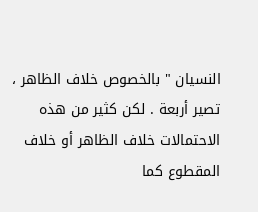النسيان " بالخصوص خلاف الظاهر ، تصير أربعة . لكن كثير من هذه الاحتمالات خلاف الظاهر أو خلاف المقطوع كما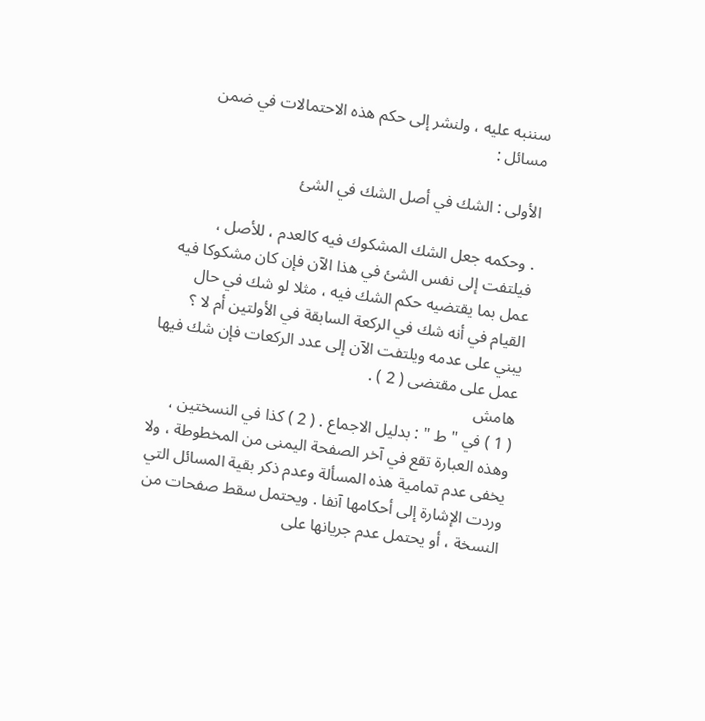سننبه عليه ، ولنشر إلى حكم هذه الاحتمالات في ضمن مسائل :

الأولى : الشك في أصل الشك في الشئ

. وحكمه جعل الشك المشكوك فيه كالعدم ، للأصل ، فيلتفت إلى نفس الشئ في هذا الآن فإن كان مشكوكا فيه عمل بما يقتضيه حكم الشك فيه ، مثلا لو شك في حال القيام في أنه شك في الركعة السابقة في الأولتين أم لا ؟ يبني على عدمه ويلتفت الآن إلى عدد الركعات فإن شك فيها عمل على مقتضى ( 2 ) .
هامش
( 1 ) في " ط " : بدليل الاجماع . ( 2 ) كذا في النسختين ، وهذه العبارة تقع في آخر الصفحة اليمنى من المخطوطة ، ولا يخفى عدم تمامية هذه المسألة وعدم ذكر بقية المسائل التي وردت الإشارة إلى أحكامها آنفا . ويحتمل سقط صفحات من النسخة ، أو يحتمل عدم جريانها على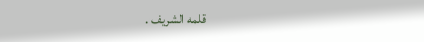قلمه الشريف .